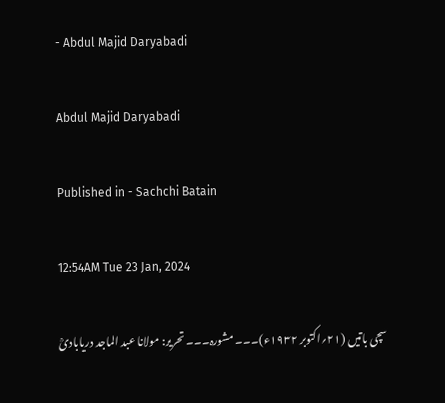- Abdul Majid Daryabadi

Abdul Majid Daryabadi

Published in - Sachchi Batain

12:54AM Tue 23 Jan, 2024

سچی باتیں (۲۱؍اکتوبر ۱۹۳۲ء)۔۔۔ مشورہ۔۔۔ تحریر: مولانا عبد الماجد دریابادیؒ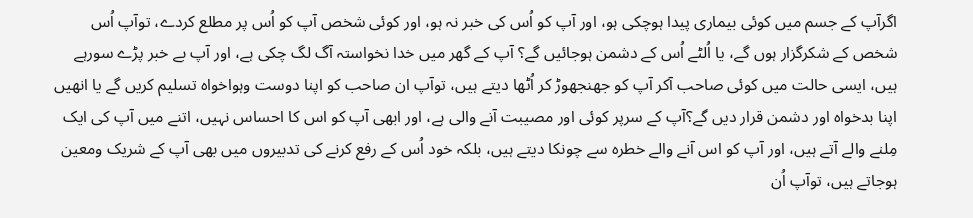اگرآپ کے جسم میں کوئی بیماری پیدا ہوچکی ہو، اور آپ کو اُس کی خبر نہ ہو، اور کوئی شخص آپ کو اُس پر مطلع کردے، توآپ اُس شخص کے شکرگزار ہوں گے، یا اُلٹے اُس کے دشمن ہوجائیں گے؟ آپ کے گھر میں خدا نخواستہ آگ لگ چکی ہے، اور آپ بے خبر پڑے سورہے ہیں، ایسی حالت میں کوئی صاحب آکر آپ کو جھنجھوڑ کر اُٹھا دیتے ہیں، توآپ ان صاحب کو اپنا دوست وہواخواہ تسلیم کریں گے یا انھیں اپنا بدخواہ اور دشمن قرار دیں گے؟آپ کے سرپر کوئی اور مصیبت آنے والی ہے، اور ابھی آپ کو اس کا احساس نہیں، اتنے میں آپ کی ایک مِلنے والے آتے ہیں، اور آپ کو اس آنے والے خطرہ سے چونکا دیتے ہیں، بلکہ خود اُس کے رفع کرنے کی تدبیروں میں بھی آپ کے شریک ومعین ہوجاتے ہیں، توآپ اُن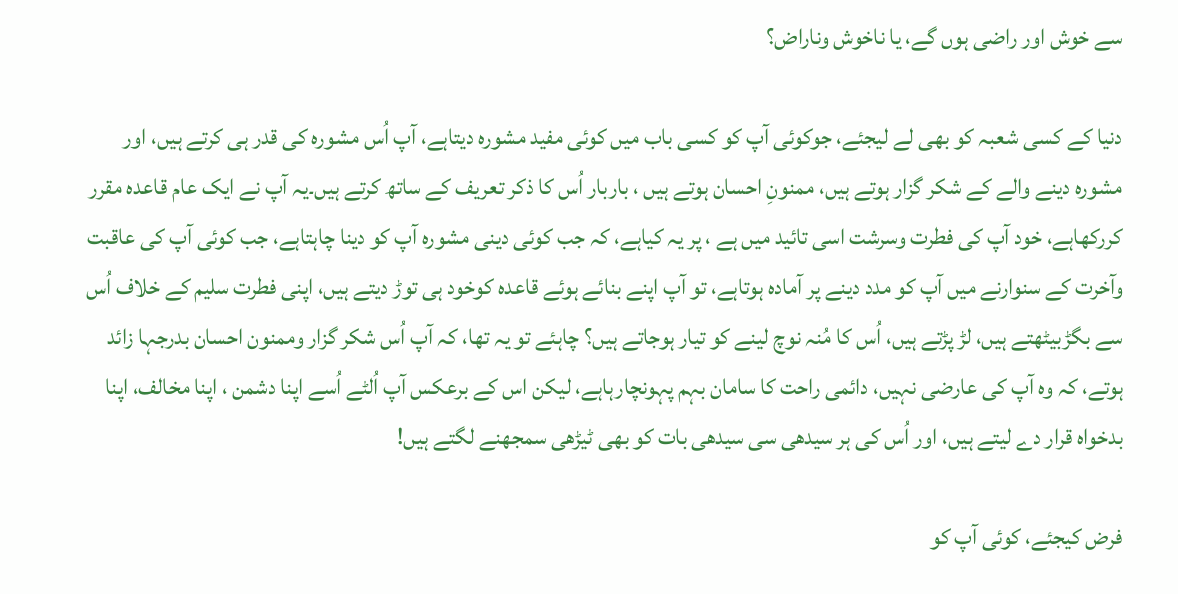سے خوش اور راضی ہوں گے، یا ناخوش وناراض؟

دنیا کے کسی شعبہ کو بھی لے لیجئے، جوکوئی آپ کو کسی باب میں کوئی مفید مشورہ دیتاہے، آپ اُس مشورہ کی قدر ہی کرتے ہیں، اور مشورہ دینے والے کے شکر گزار ہوتے ہیں، ممنونِ احسان ہوتے ہیں ، باربار اُس کا ذکر تعریف کے ساتھ کرتے ہیں۔یہ آپ نے ایک عام قاعدہ مقرر کررکھاہے، خود آپ کی فطرت وسرشت اسی تائید میں ہے ، پر یہ کیاہے، کہ جب کوئی دینی مشورہ آپ کو دینا چاہتاہے، جب کوئی آپ کی عاقبت وآخرت کے سنوارنے میں آپ کو مدد دینے پر آمادہ ہوتاہے، تو آپ اپنے بنائے ہوئے قاعدہ کوخود ہی توڑ دیتے ہیں، اپنی فطرت سلیم کے خلاف اُس سے بگڑبیٹھتے ہیں، لڑ پڑتے ہیں، اُس کا مُنہ نوچ لینے کو تیار ہوجاتے ہیں؟ چاہئے تو یہ تھا، کہ آپ اُس شکر گزار وممنون احسان بدرجہا زائد ہوتے، کہ وہ آپ کی عارضی نہیں، دائمی راحت کا سامان بہم پہونچارہاہے، لیکن اس کے برعکس آپ اُلٹے اُسے اپنا دشمن ، اپنا مخالف، اپنا بدخواہ قرار دے لیتے ہیں، اور اُس کی ہر سیدھی سی سیدھی بات کو بھی ٹیڑھی سمجھنے لگتے ہیں!

فرض کیجئے، کوئی آپ کو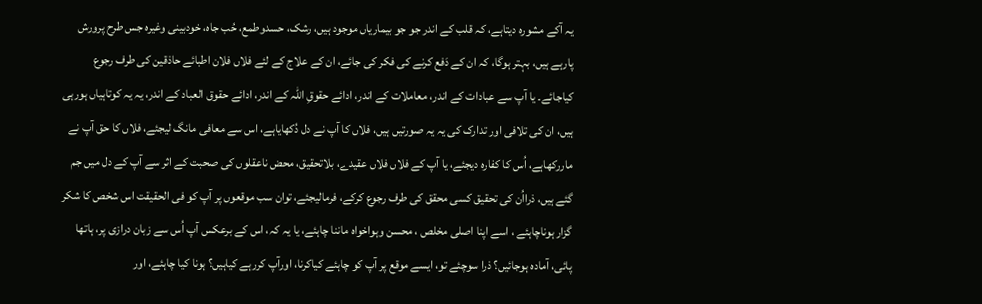یہ آکے مشورہ دیتاہے، کہ قلب کے اندر جو جو بیماریاں موجود ہیں، رشک، حسدوطمع، حُب جاہ، خودبینی وغیرہ جس طرح پرورش پارہے ہیں، بہتر ہوگا، کہ ان کے دَفع کرنے کی فکر کی جائے، ان کے علاج کے لئے فلاں فلان اطبائے حاذقین کی طرف رجوع کیاجائے۔ یا آپ سے عبادات کے اندر، معاملات کے اندر، ادائے حقوقِ اللہ کے اندر، ادائے حقوق العباد کے اندر، یہ یہ کوتاہیاں ہورہی ہیں، ان کی تلافی اور تدارک کی یہ یہ صورتیں ہیں، فلاں کا آپ نے دل دُکھایاہے، اس سے معافی مانگ لیجئے، فلاں کا حق آپ نے ماررکھاہے، اُس کا کفارہ دیجئے، یا آپ کے فلاں فلاں عقیدے، بلاتحقیق، محض ناعقلوں کی صحبت کے اثر سے آپ کے دل میں جم گئے ہیں، ذرااُن کی تحقیق کسی محقق کی طرف رجوع کرکے، فرمالیجئے، توان سب موقعوں پر آپ کو فی الحقیقت اس شخص کا شکر گزار ہوناچاہئے ، اسے اپنا اصلی مخلص ، محسن وہواخواہ ماننا چاہئے، یا یہ کہ، اس کے برعکس آپ اُس سے زبان درازی پر، ہاتھا پائی، آمادہ ہوجائیں؟ ذرا سوچئے تو، ایسے موقع پر آپ کو چاہئے کیاکرنا، اورآپ کررہے کیاہیں؟ ہونا کیا چاہئے، اور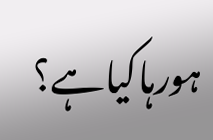ہورہاکیاہے؟